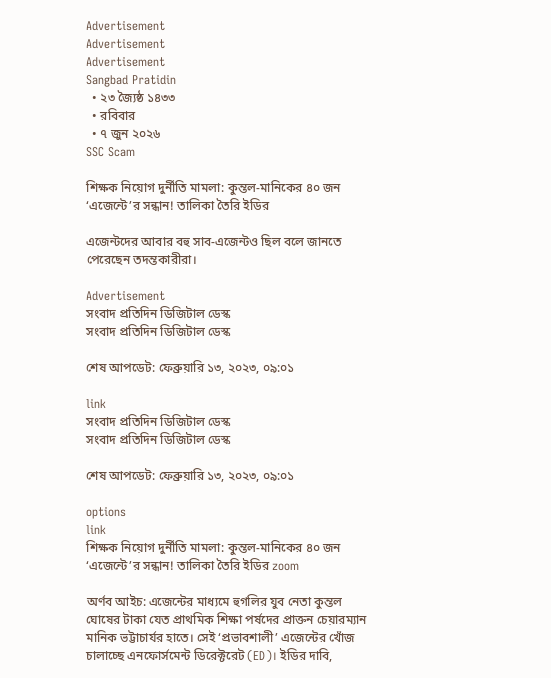Advertisement
Advertisement
Advertisement
Sangbad Pratidin
  • ২৩ জ্যৈষ্ঠ ১৪৩৩
  • রবিবার
  • ৭ জুন ২০২৬
SSC Scam

শিক্ষক নিয়োগ দুর্নীতি মামলা: কুন্তল-মানিকের ৪০ জন ‘এজেন্টে’র সন্ধান! তালিকা তৈরি ইডির

এজেন্টদের আবার বহু সাব-এজেন্টও ছিল বলে জানতে পেরেছেন তদন্তকারীরা।

Advertisement
সংবাদ প্রতিদিন ডিজিটাল ডেস্ক
সংবাদ প্রতিদিন ডিজিটাল ডেস্ক

শেষ আপডেট: ফেব্রুয়ারি ১৩, ২০২৩, ০৯:০১

link
সংবাদ প্রতিদিন ডিজিটাল ডেস্ক
সংবাদ প্রতিদিন ডিজিটাল ডেস্ক

শেষ আপডেট: ফেব্রুয়ারি ১৩, ২০২৩, ০৯:০১

options
link
শিক্ষক নিয়োগ দুর্নীতি মামলা: কুন্তল-মানিকের ৪০ জন ‘এজেন্টে’র সন্ধান! তালিকা তৈরি ইডির zoom

অর্ণব আইচ: এজেন্টের মাধ‌্যমে হুগলির যুব নেতা কুন্তল ঘোষের টাকা যেত প্রাথমিক শিক্ষা পর্ষদের প্রাক্তন চেয়ারম্যান মানিক ভট্টাচার্যর হাতে। সেই ‘প্রভাবশালী’ এজেন্টের খোঁজ চালাচ্ছে এনফোর্সমেন্ট ডিরেক্টরেট (ED)। ইডির দাবি,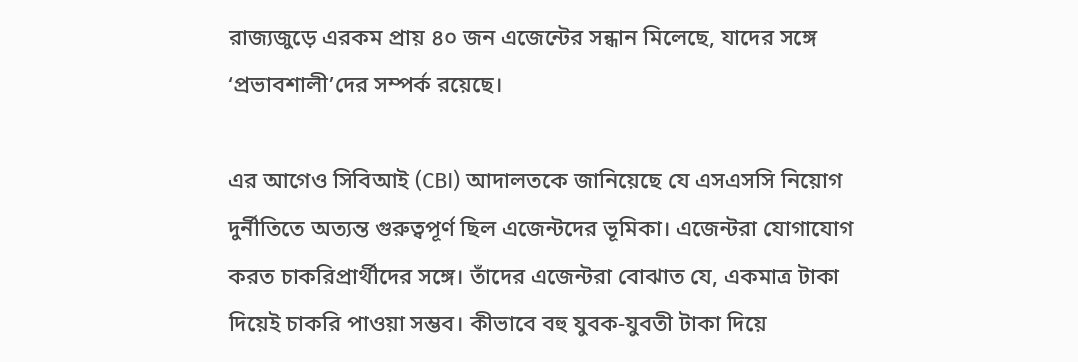রাজ‌্যজুড়ে এরকম প্রায় ৪০ জন এজেন্টের সন্ধান মিলেছে, যাদের সঙ্গে ‘প্রভাবশালী’দের সম্পর্ক রয়েছে।

এর আগেও সিবিআই (CBI) আদালতকে জানিয়েছে যে এসএসসি নিয়োগ দুর্নীতিতে অত‌্যন্ত গুরুত্বপূর্ণ ছিল এজেন্টদের ভূমিকা। এজেন্টরা যোগাযোগ করত চাকরিপ্রার্থীদের সঙ্গে। তাঁদের এজেন্টরা বোঝাত যে, একমাত্র টাকা দিয়েই চাকরি পাওয়া সম্ভব। কীভাবে বহু যুবক-যুবতী টাকা দিয়ে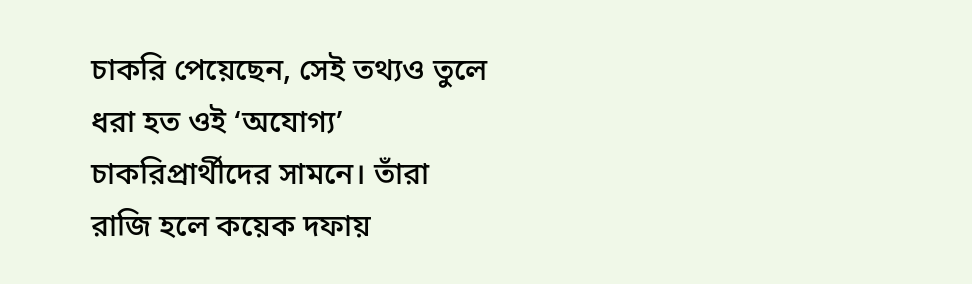চাকরি পেয়েছেন, সেই তথ‌্যও তুলে ধরা হত ওই ‘অযোগ‌্য’ চাকরিপ্রার্থীদের সামনে। তাঁরা রাজি হলে কয়েক দফায়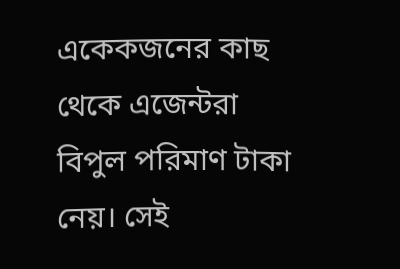একেকজনের কাছ থেকে এজেন্টরা বিপুল পরিমাণ টাকা নেয়। সেই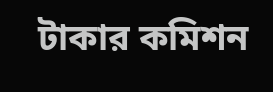টাকার কমিশন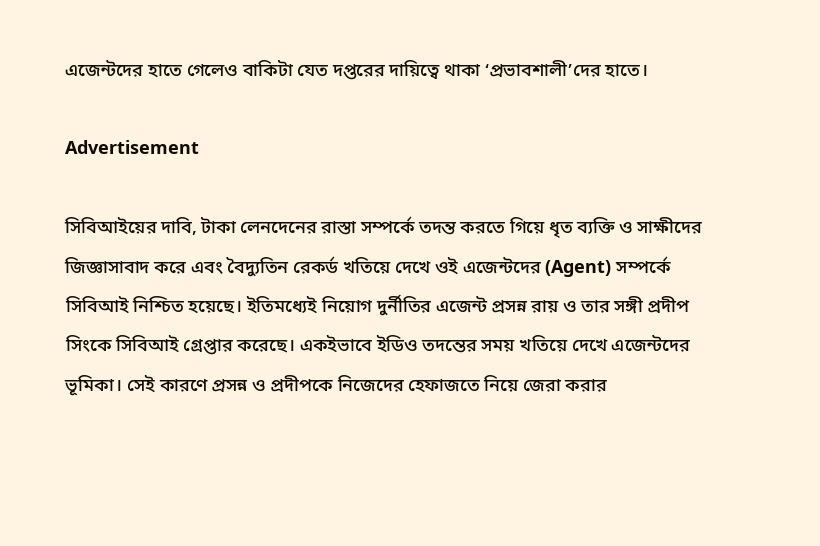এজেন্টদের হাতে গেলেও বাকিটা যেত দপ্তরের দায়িত্বে থাকা ‘প্রভাবশালী’দের হাতে।

Advertisement

সিবিআইয়ের দাবি, টাকা লেনদেনের রাস্তা সম্পর্কে তদন্ত করতে গিয়ে ধৃত ব‌্যক্তি ও সাক্ষীদের জিজ্ঞাসাবাদ করে এবং বৈদ্যুতিন রেকর্ড খতিয়ে দেখে ওই এজেন্টদের (Agent) সম্পর্কে সিবিআই নিশ্চিত হয়েছে। ইতিমধ্যেই নিয়োগ দুর্নীতির এজেন্ট প্রসন্ন রায় ও তার সঙ্গী প্রদীপ সিংকে সিবিআই গ্রেপ্তার করেছে। একইভাবে ইডিও তদন্তের সময় খতিয়ে দেখে এজেন্টদের ভূমিকা। সেই কারণে প্রসন্ন ও প্রদীপকে নিজেদের হেফাজতে নিয়ে জেরা করার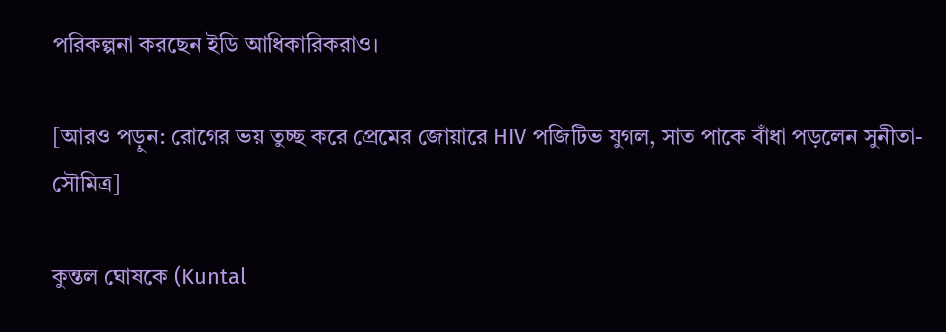পরিকল্পনা করছেন ইডি আধিকারিকরাও।

[আরও পড়ুন: রোগের ভয় তুচ্ছ করে প্রেমের জোয়ারে HIV পজিটিভ যুগল, সাত পাকে বাঁধা পড়লেন সুনীতা-সৌমিত্র]

কুন্তল ঘোষকে (Kuntal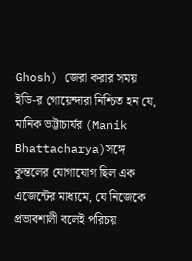Ghosh) জেরা করার সময় ইডি-র গোয়েন্দারা নিশ্চিত হন যে, মানিক ভট্টাচার্যর (Manik Bhattacharya)সঙ্গে কুন্তলের যোগাযোগ ছিল এক এজেন্টের মাধ‌্যমে, যে নিজেকে প্রভাবশালী বলেই পরিচয়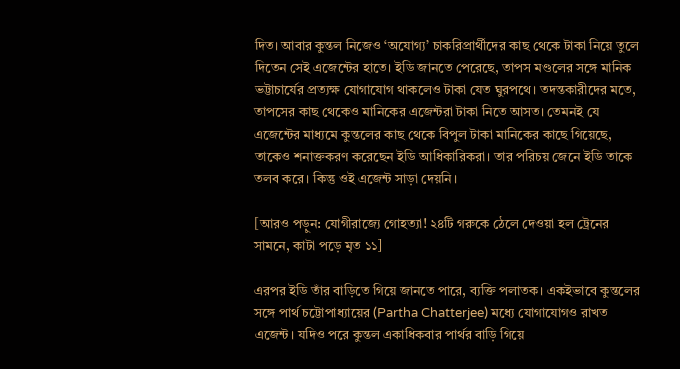দিত। আবার কুন্তল নিজেও ‘অযোগ‌্য’ চাকরিপ্রার্থীদের কাছ থেকে টাকা নিয়ে তুলে দিতেন সেই এজেন্টের হাতে। ইডি জানতে পেরেছে, তাপস মণ্ডলের সঙ্গে মানিক ভট্টাচার্যের প্রত‌্যক্ষ যোগাযোগ থাকলেও টাকা যেত ঘুরপথে। তদন্তকারীদের মতে, তাপসের কাছ থেকেও মানিকের এজেন্টরা টাকা নিতে আসত। তেমনই যে এজেন্টের মাধ‌্যমে কুন্তলের কাছ থেকে বিপুল টাকা মানিকের কাছে গিয়েছে, তাকেও শনাক্তকরণ করেছেন ইডি আধিকারিকরা। তার পরিচয় জেনে ইডি তাকে তলব করে। কিন্তু ওই এজেন্ট সাড়া দেয়নি।

[আরও পড়ুন: যোগীরাজ্যে গোহত্যা! ২৪টি গরুকে ঠেলে দেওয়া হল ট্রেনের সামনে, কাটা পড়ে মৃত ১১]

এরপর ইডি তাঁর বাড়িতে গিয়ে জানতে পারে, ব‌্যক্তি পলাতক। একইভাবে কুন্তলের সঙ্গে পার্থ চট্টোপাধ‌্যায়ের (Partha Chatterjee) মধ্যে যোগাযোগও রাখত এজেন্ট। যদিও পরে কুন্তল একাধিকবার পার্থর বাড়ি গিয়ে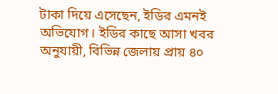টাকা দিয়ে এসেছেন, ইডির এমনই অভিযোগ। ইডির কাছে আসা খবর অনুযায়ী, বিভিন্ন জেলায় প্রায় ৪০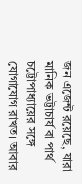জন এজেন্ট রয়েছে, যারা মানিক ভট্টাচার্য বা পার্থ চট্টোপাধ‌্যায়ের সঙ্গে যোগাযোগ রাখত। আবার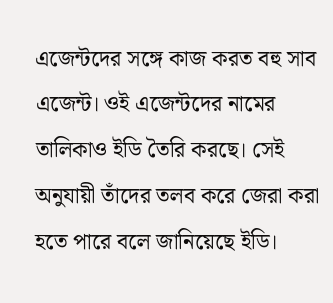এজেন্টদের সঙ্গে কাজ করত বহু সাব এজেন্ট। ওই এজেন্টদের নামের তালিকাও ইডি তৈরি করছে। সেই অনুযায়ী তাঁদের তলব করে জেরা করা হতে পারে বলে জানিয়েছে ইডি।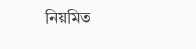নিয়মিত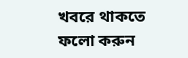খবরে থাকতে ফলো করুন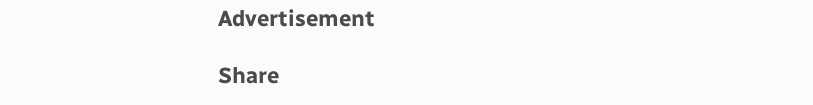Advertisement

Share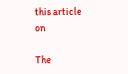this article on

The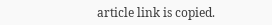article link is copied.